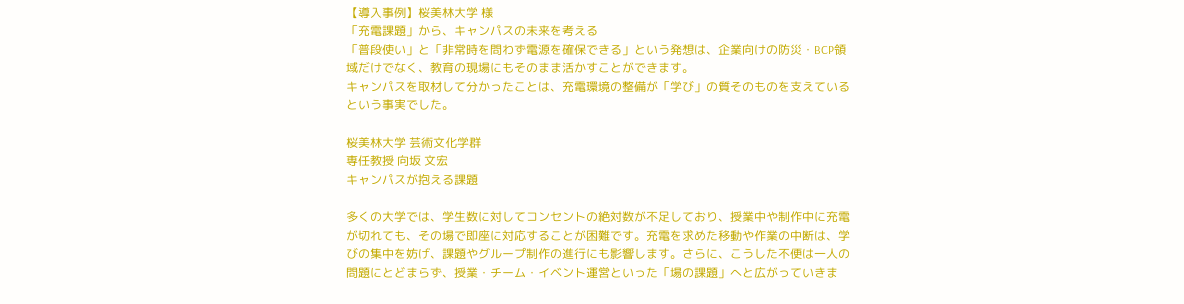【導入事例】桜美林大学 様
「充電課題」から、キャンパスの未来を考える
「普段使い」と「非常時を問わず電源を確保できる」という発想は、企業向けの防災・BCP領域だけでなく、教育の現場にもそのまま活かすことができます。
キャンパスを取材して分かったことは、充電環境の整備が「学び」の質そのものを支えているという事実でした。

桜美林大学 芸術文化学群
専任教授 向坂 文宏
キャンパスが抱える課題

多くの大学では、学生数に対してコンセントの絶対数が不足しており、授業中や制作中に充電が切れても、その場で即座に対応することが困難です。充電を求めた移動や作業の中断は、学びの集中を妨げ、課題やグループ制作の進行にも影響します。さらに、こうした不便は一人の問題にとどまらず、授業・チーム・イベント運営といった「場の課題」へと広がっていきま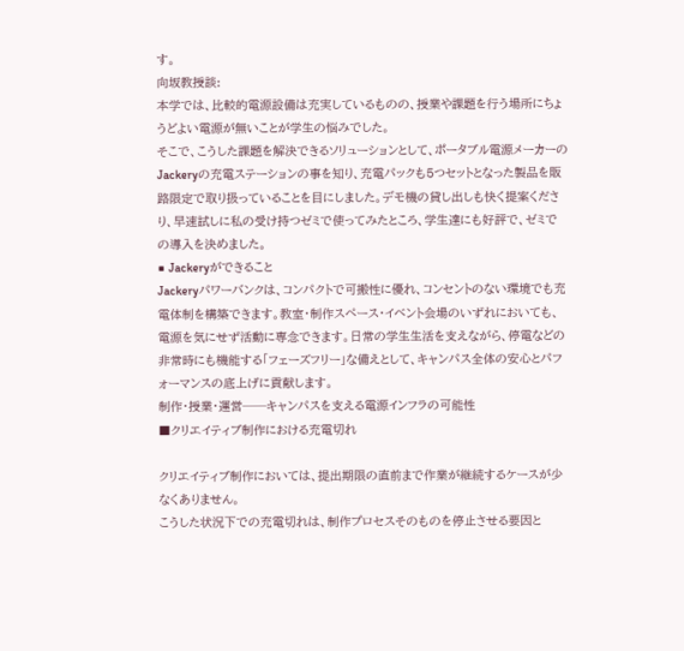す。
向坂教授談:
本学では、比較的電源設備は充実しているものの、授業や課題を行う場所にちょうどよい電源が無いことが学生の悩みでした。
そこで、こうした課題を解決できるソリューションとして、ポータブル電源メーカーのJackeryの充電ステーションの事を知り、充電パックも5つセットとなった製品を販路限定で取り扱っていることを目にしました。デモ機の貸し出しも快く提案くださり、早速試しに私の受け持つゼミで使ってみたところ、学生達にも好評で、ゼミでの導入を決めました。
■ Jackeryができること
Jackeryパワーバンクは、コンパクトで可搬性に優れ、コンセントのない環境でも充電体制を構築できます。教室・制作スペース・イベント会場のいずれにおいても、電源を気にせず活動に専念できます。日常の学生生活を支えながら、停電などの非常時にも機能する「フェーズフリー」な備えとして、キャンパス全体の安心とパフォーマンスの底上げに貢献します。
制作・授業・運営──キャンパスを支える電源インフラの可能性
■クリエイティブ制作における充電切れ

クリエイティブ制作においては、提出期限の直前まで作業が継続するケースが少なくありません。
こうした状況下での充電切れは、制作プロセスそのものを停止させる要因と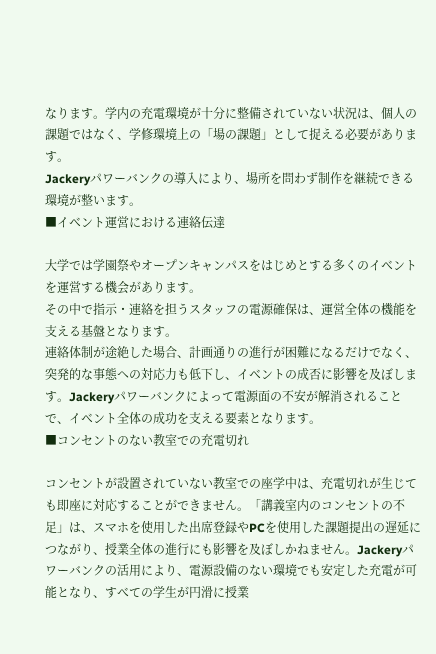なります。学内の充電環境が十分に整備されていない状況は、個人の課題ではなく、学修環境上の「場の課題」として捉える必要があります。
Jackeryパワーバンクの導入により、場所を問わず制作を継続できる環境が整います。
■イベント運営における連絡伝達

大学では学園祭やオープンキャンパスをはじめとする多くのイベントを運営する機会があります。
その中で指示・連絡を担うスタッフの電源確保は、運営全体の機能を支える基盤となります。
連絡体制が途絶した場合、計画通りの進行が困難になるだけでなく、突発的な事態への対応力も低下し、イベントの成否に影響を及ぼします。Jackeryパワーバンクによって電源面の不安が解消されることで、イベント全体の成功を支える要素となります。
■コンセントのない教室での充電切れ

コンセントが設置されていない教室での座学中は、充電切れが生じても即座に対応することができません。「講義室内のコンセントの不足」は、スマホを使用した出席登録やPCを使用した課題提出の遅延につながり、授業全体の進行にも影響を及ぼしかねません。Jackeryパワーバンクの活用により、電源設備のない環境でも安定した充電が可能となり、すべての学生が円滑に授業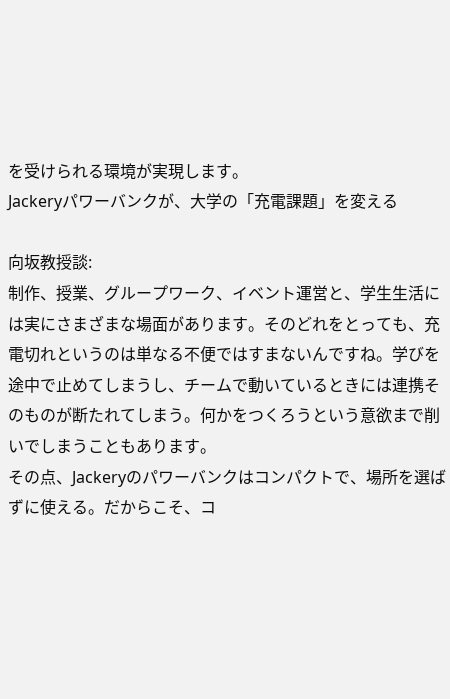を受けられる環境が実現します。
Jackeryパワーバンクが、大学の「充電課題」を変える

向坂教授談:
制作、授業、グループワーク、イベント運営と、学生生活には実にさまざまな場面があります。そのどれをとっても、充電切れというのは単なる不便ではすまないんですね。学びを途中で止めてしまうし、チームで動いているときには連携そのものが断たれてしまう。何かをつくろうという意欲まで削いでしまうこともあります。
その点、Jackeryのパワーバンクはコンパクトで、場所を選ばずに使える。だからこそ、コ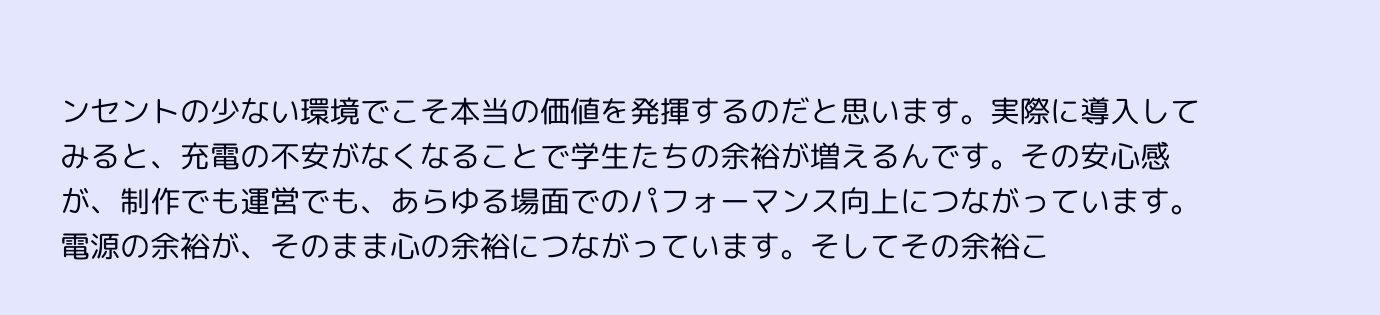ンセントの少ない環境でこそ本当の価値を発揮するのだと思います。実際に導入してみると、充電の不安がなくなることで学生たちの余裕が増えるんです。その安心感が、制作でも運営でも、あらゆる場面でのパフォーマンス向上につながっています。電源の余裕が、そのまま心の余裕につながっています。そしてその余裕こ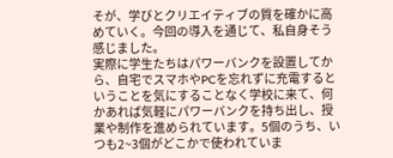そが、学びとクリエイティブの質を確かに高めていく。今回の導入を通じて、私自身そう感じました。
実際に学生たちはパワーバンクを設置してから、自宅でスマホやPCを忘れずに充電するということを気にすることなく学校に来て、何かあれば気軽にパワーバンクを持ち出し、授業や制作を進められています。5個のうち、いつも2~3個がどこかで使われていま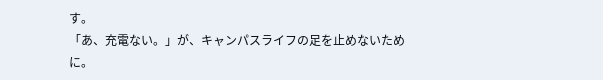す。
「あ、充電ない。」が、キャンパスライフの足を止めないために。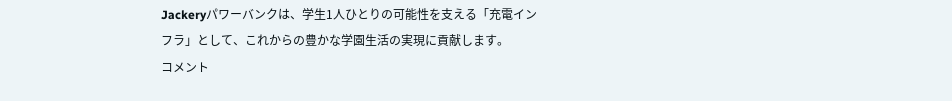Jackeryパワーバンクは、学生1人ひとりの可能性を支える「充電インフラ」として、これからの豊かな学園生活の実現に貢献します。
コメント